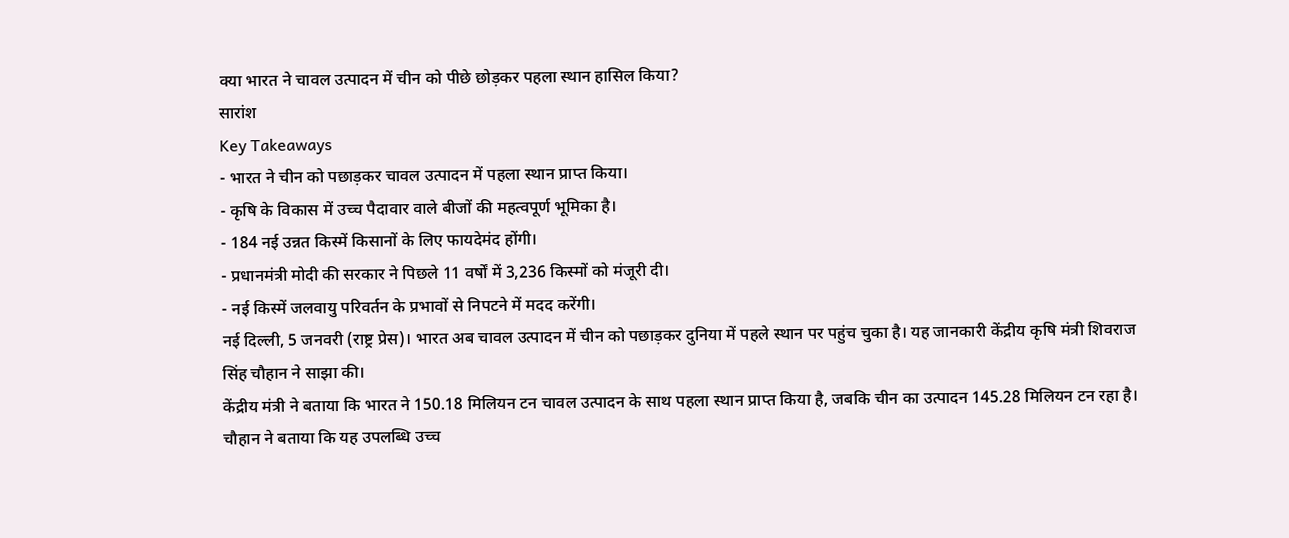क्या भारत ने चावल उत्पादन में चीन को पीछे छोड़कर पहला स्थान हासिल किया?
सारांश
Key Takeaways
- भारत ने चीन को पछाड़कर चावल उत्पादन में पहला स्थान प्राप्त किया।
- कृषि के विकास में उच्च पैदावार वाले बीजों की महत्वपूर्ण भूमिका है।
- 184 नई उन्नत किस्में किसानों के लिए फायदेमंद होंगी।
- प्रधानमंत्री मोदी की सरकार ने पिछले 11 वर्षों में 3,236 किस्मों को मंजूरी दी।
- नई किस्में जलवायु परिवर्तन के प्रभावों से निपटने में मदद करेंगी।
नई दिल्ली, 5 जनवरी (राष्ट्र प्रेस)। भारत अब चावल उत्पादन में चीन को पछाड़कर दुनिया में पहले स्थान पर पहुंच चुका है। यह जानकारी केंद्रीय कृषि मंत्री शिवराज सिंह चौहान ने साझा की।
केंद्रीय मंत्री ने बताया कि भारत ने 150.18 मिलियन टन चावल उत्पादन के साथ पहला स्थान प्राप्त किया है, जबकि चीन का उत्पादन 145.28 मिलियन टन रहा है।
चौहान ने बताया कि यह उपलब्धि उच्च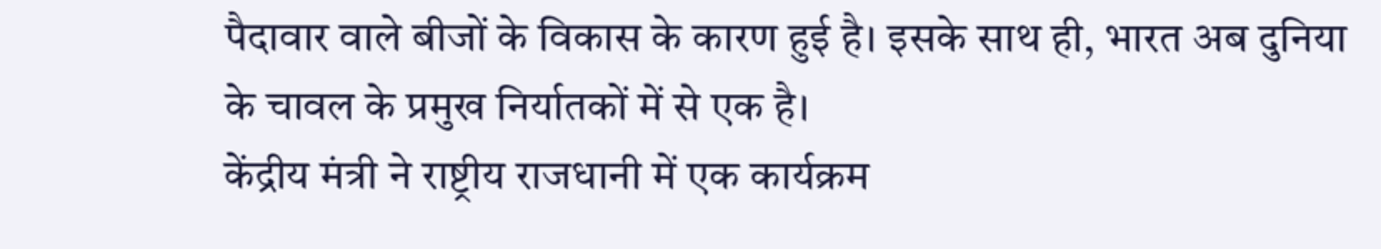पैदावार वाले बीजों के विकास के कारण हुई है। इसके साथ ही, भारत अब दुनिया के चावल के प्रमुख निर्यातकों में से एक है।
केंद्रीय मंत्री ने राष्ट्रीय राजधानी में एक कार्यक्रम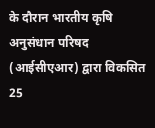के दौरान भारतीय कृषि अनुसंधान परिषद (आईसीएआर) द्वारा विकसित 25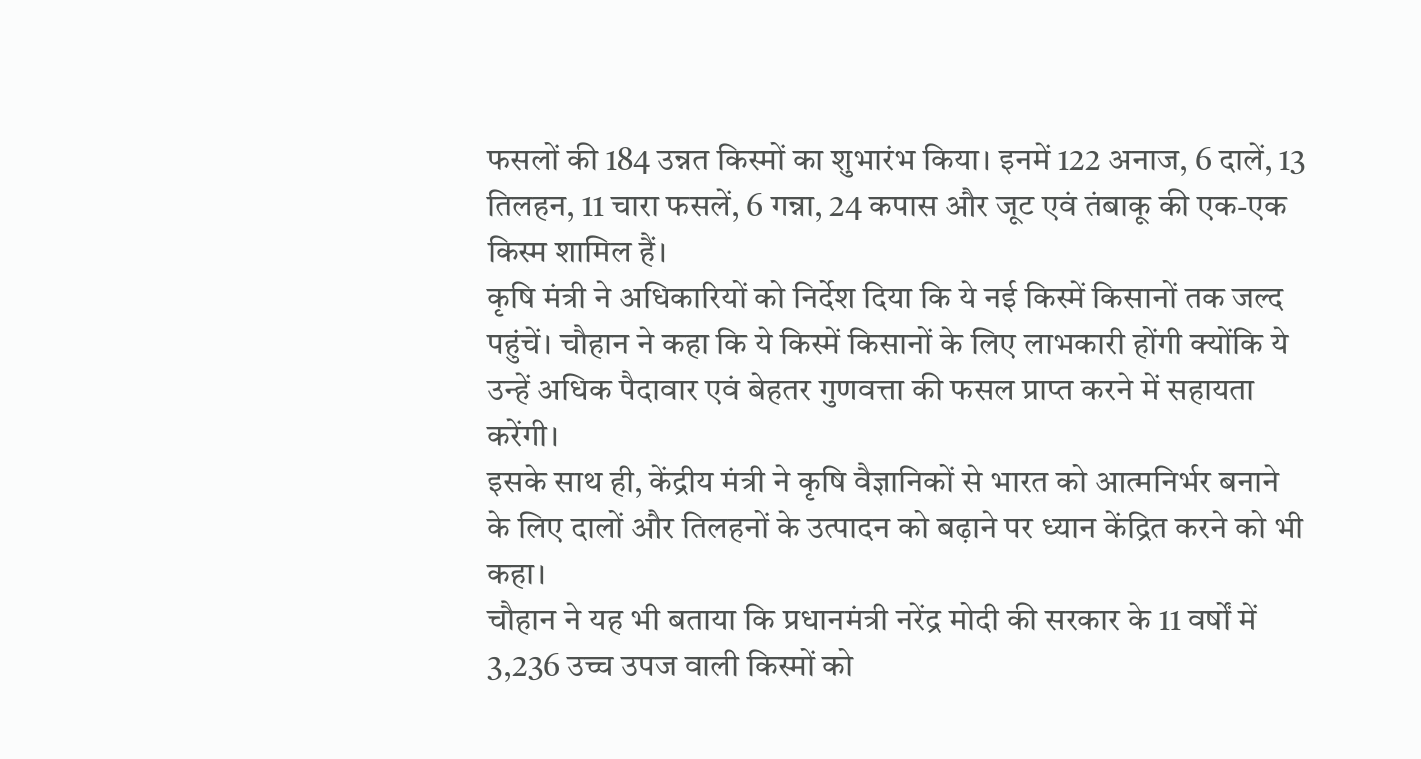फसलों की 184 उन्नत किस्मों का शुभारंभ किया। इनमें 122 अनाज, 6 दालें, 13 तिलहन, 11 चारा फसलें, 6 गन्ना, 24 कपास और जूट एवं तंबाकू की एक-एक किस्म शामिल हैं।
कृषि मंत्री ने अधिकारियों को निर्देश दिया कि ये नई किस्में किसानों तक जल्द पहुंचें। चौहान ने कहा कि ये किस्में किसानों के लिए लाभकारी होंगी क्योंकि ये उन्हें अधिक पैदावार एवं बेहतर गुणवत्ता की फसल प्राप्त करने में सहायता करेंगी।
इसके साथ ही, केंद्रीय मंत्री ने कृषि वैज्ञानिकों से भारत को आत्मनिर्भर बनाने के लिए दालों और तिलहनों के उत्पादन को बढ़ाने पर ध्यान केंद्रित करने को भी कहा।
चौहान ने यह भी बताया कि प्रधानमंत्री नरेंद्र मोदी की सरकार के 11 वर्षों में 3,236 उच्च उपज वाली किस्मों को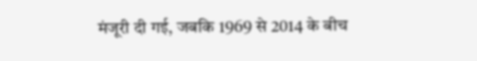मंजूरी दी गई, जबकि 1969 से 2014 के बीच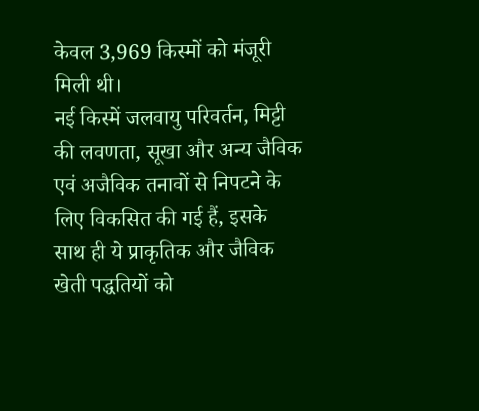केवल 3,969 किस्मों को मंजूरी मिली थी।
नई किस्में जलवायु परिवर्तन, मिट्टी की लवणता, सूखा और अन्य जैविक एवं अजैविक तनावों से निपटने के लिए विकसित की गई हैं, इसके साथ ही ये प्राकृतिक और जैविक खेती पद्धतियों को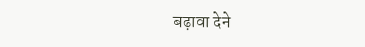बढ़ावा देने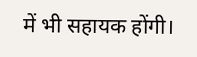में भी सहायक होंगी।